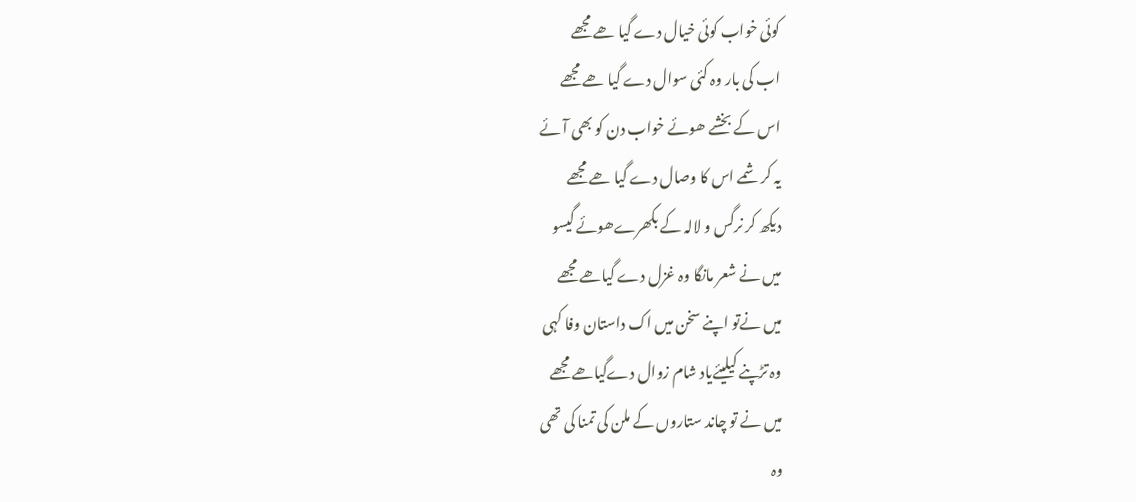کوئی خواب کوئی خیال دے گیا ھے مجھے
اب کی بار وہ کئی سوال دے گیا ھے مجھے
اس کے بخشے ھوئے خواب دن کو بھی آئے
یہ کرشمے اس کا وصال دے گیا ھے مجھے
دیکھ کر نرگس و لالہ کے بکھرےھوئے گیسو
میں نے شعر مانگا وہ غزل دے گیاھے مجھے
میں نےتو اپنے سخن میں اک داستان وفا کہی
وہ تڑپنے کیلیئےیاد شام زوال دےگیاھے مجھے
میں نے تو چاند ستاروں کے ملن کی تمنا کی تھی
وہ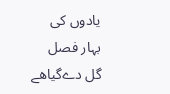یادوں کی بہار فصل گل دےگیاھے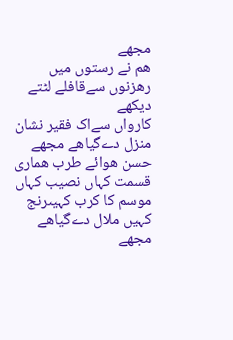مجھے
ھم نے رستوں میں رھزنوں سےقافلے لٹتے دیکھے
کارواں سےاک فقیر نشان منزل دےگیاھے مجھے
حسن ھوائے طرب ھماری قسمت کہاں نصیب کہاں
موسم کا کرب کہیںرنج کہیں ملال دےگیاھے مجھے